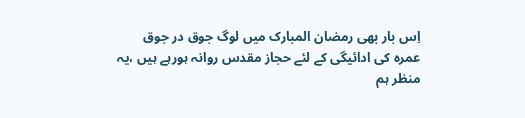اِس بار بھی رمضان المبارک میں لوگ جوق در جوق عمرہ کی ادائیگی کے لئے حجاز مقدس روانہ ہورہے ہیں ،یہ منظر ہم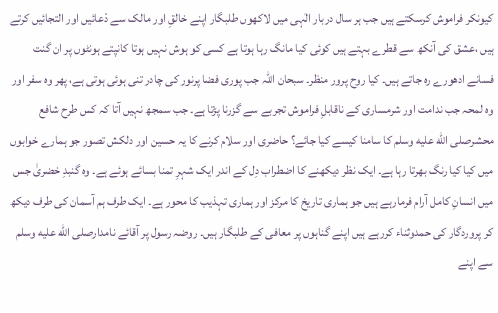کیونکر فراموش کرسکتے ہیں جب ہر سال دربار الٰہی میں لاکھوں طلبگار اپنے خالقِ اور مالک سے دْعائیں اور التجائیں کرتے ہیں ،عشق کی آنکھ سے قطرے بہتے ہیں کوئی کیا مانگ رہا ہوتا ہے کسی کو ہوش نہیں ہوتا کانپتے ہونٹوں پر ان گنت فسانے ادھورے رہ جاتے ہیں۔ کیا روح پرور منظر۔ سبحان اللہ جب پوری فضا پرنور کی چادر تنی ہوئی ہوتی ہے، پھر وہ سفر اور وہ لمحہ جب ندامت اور شرمساری کے ناقابلِ فراموش تجربے سے گزرنا پڑتا ہے۔ جب سمجھ نہیں آتا کہ کس طرح شافع محشرصلى الله عليه وسلم کا سامنا کیسے کیا جائے؟ حاضری اور سلام کرنے کا یہ حسین اور دلکش تصور جو ہمارے خوابوں میں کیا کیا رنگ بھرتا رہا ہے۔ ایک نظر دیکھنے کا اضطراب دِل کے اندر ایک شہرِ تمنا بسائے ہوئے ہے۔ وہ گنبدِ خضریٰ جس میں انسانِ کامل آرام فرمارہے ہیں جو ہماری تاریخ کا مرکز اور ہماری تہذیب کا محور ہے۔ ایک طرف ہم آسمان کی طرف دیکھ کر پروردگار کی حمدوثناء کررہے ہیں اپنے گناہوں پر معافی کے طلبگار ہیں۔ روضہ رسول پر آقائے نامدارصلى الله عليه وسلم سے اپنے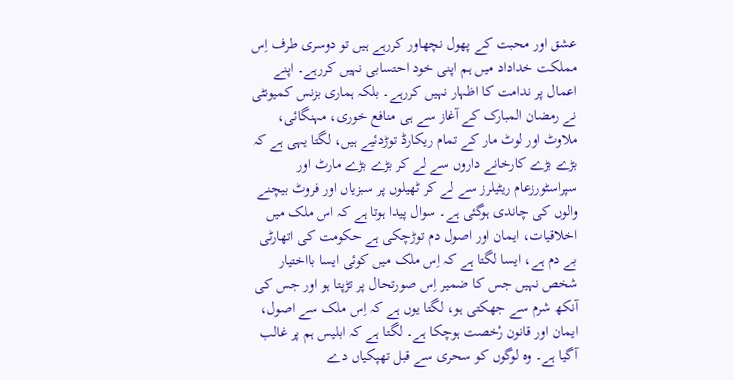عشق اور محبت کے پھول نچھاور کررہے ہیں تو دوسری طرف اِس مملکت خداداد میں ہم اپنی خود احتسابی نہیں کررہے۔ اپنے اعمال پر ندامت کا اظہار نہیں کررہے۔ بلکہ ہماری بزنس کمیونٹی نے رمضان المبارک کے آغاز سے ہی منافع خوری، مہنگائی، ملاوٹ اور لوٹ مار کے تمام ریکارڈ توڑدئیے ہیں، لگتا یہی ہے کہ بڑے بڑے کارخانے داروں سے لے کر بڑے بڑے مارٹ اور سپراسٹورزعام ریٹیلرز سے لے کر ٹھیلوں پر سبزیاں اور فروٹ بیچنے والوں کی چاندی ہوگئی ہے۔ سوال پیدا ہوتا ہے کہ اس ملک میں اخلاقیات، ایمان اور اصول دم توڑچکی ہے حکومت کی اتھارٹی بے دم ہے، ایسا لگتا ہے کہ اِس ملک میں کوئی ایسا بااختیار شخص نہیں جس کا ضمیر اِس صورتحال پر تڑپتا ہو اور جس کی آنکھ شرم سے جھکتی ہو، لگتا یوں ہے کہ اِس ملک سے اصول، ایمان اور قانون رْخصت ہوچکا ہے۔ لگتا ہے کہ ابلیس ہم پر غالب آگیا ہے۔ وہ لوگوں کو سحری سے قبل تھپکیاں دے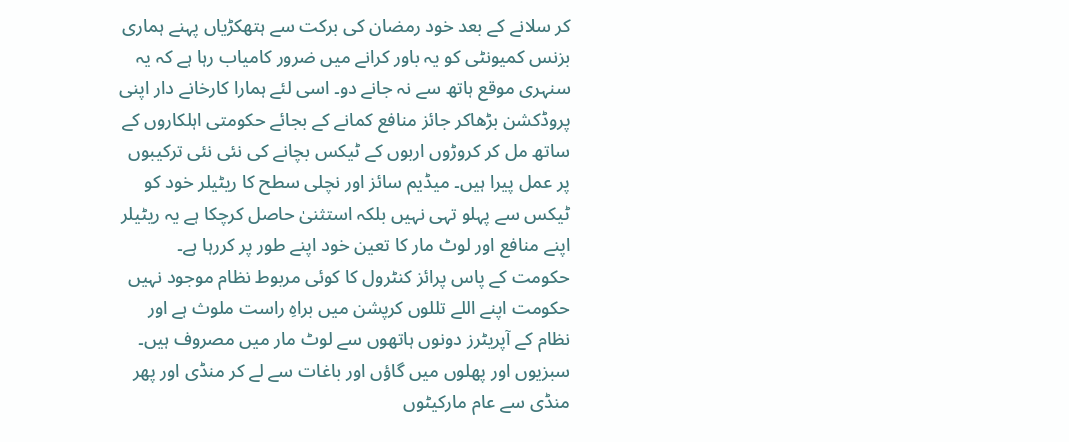کر سلانے کے بعد خود رمضان کی برکت سے ہتھکڑیاں پہنے ہماری بزنس کمیونٹی کو یہ باور کرانے میں ضرور کامیاب رہا ہے کہ یہ سنہری موقع ہاتھ سے نہ جانے دو۔ اسی لئے ہمارا کارخانے دار اپنی پروڈکشن بڑھاکر جائز منافع کمانے کے بجائے حکومتی اہلکاروں کے ساتھ مل کر کروڑوں اربوں کے ٹیکس بچانے کی نئی نئی ترکیبوں پر عمل پیرا ہیں۔ میڈیم سائز اور نچلی سطح کا ریٹیلر خود کو ٹیکس سے پہلو تہی نہیں بلکہ استثنیٰ حاصل کرچکا ہے یہ ریٹیلر اپنے منافع اور لوٹ مار کا تعین خود اپنے طور پر کررہا ہے۔ حکومت کے پاس پرائز کنٹرول کا کوئی مربوط نظام موجود نہیں حکومت اپنے اللے تللوں کرپشن میں براہِ راست ملوث ہے اور نظام کے آپریٹرز دونوں ہاتھوں سے لوٹ مار میں مصروف ہیں۔ سبزیوں اور پھلوں میں گاؤں اور باغات سے لے کر منڈی اور پھر منڈی سے عام مارکیٹوں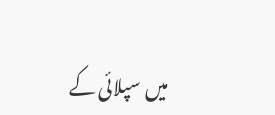میں سپلائی کے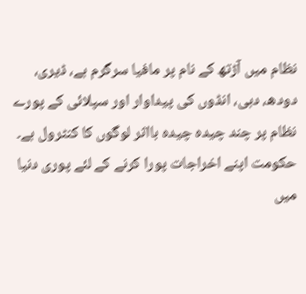نظام میں آڑتھ کے نام پر مافیا سرگرم ہے، ڈیری، دودھ، دہی، انڈوں کی پیداوار اور سپلائی کے پورے نظام پر چند چیدہ چیدہ بااثر لوگوں کا کنٹرول ہے۔ حکومت اپنے اخراجات پورا کرنے کے لئے پوری دنیا میں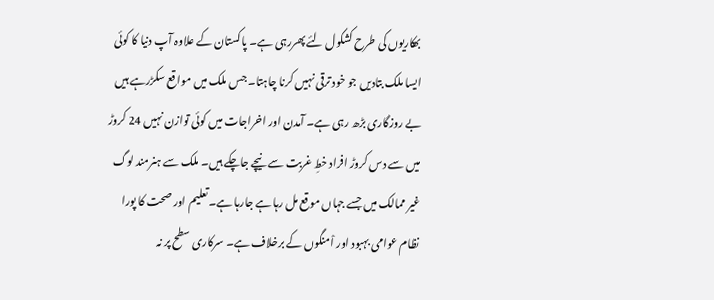بھکاریوں کی طرح کشکول لئے پھررہی ہے۔ پاکستان کے علاوہ آپ دنیا کا کوئی ایسا ملک بتادیں جو خود ترقی نہیں کرنا چاہتا۔ جس ملک میں مواقع سکڑرہے ہیں بے روزگاری بڑھ رہی ہے۔ آمدن اور اخراجات میں کوئی توازن نہیں 24 کروڑ میں سے دس کروڑ افراد خطِ غربت سے نیچے جاچکے ہیں۔ ملک سے ہنرمند لوگ غیر ممالک میں جسے جہاں موقع مل رہا ہے جارہا ہے۔تعلیم اور صحت کا پورا نظام عوامی بہبود اور اْمنگوں کے برخلاف ہے۔ سرکاری سطح پر نہ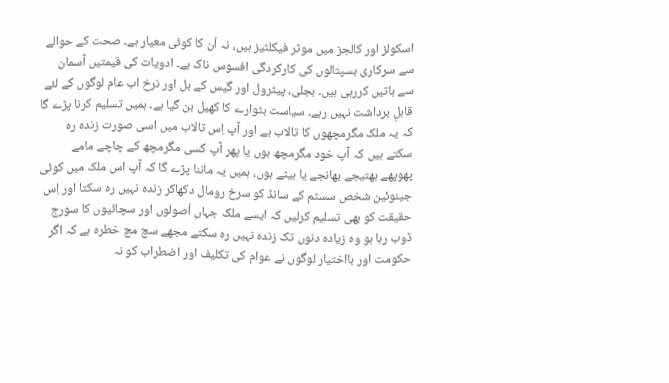اسکولز اور کالجز میں موثر فیکلٹیز ہیں، نہ اْن کا کوئی معیار ہے۔ صحت کے حوالے سے سرکاری ہسپتالوں کی کارکردگی افسوس ناک ہے۔ ادویات کی قیمتیں آسمان سے باتیں کررہی ہیں۔ بجلی، پیٹرول اور گیس کے بل اور نرخ اب عام لوگوں کے لئے قابلِ برداشت نہیں رہے۔ سیاست بٹوارے کا کھیل بن گیا ہے۔ ہمیں تسلیم کرنا پڑے گا کہ یہ ملک مگرمچھوں کا تالاب ہے اور آپ اِس تالاب میں اسی صورت زندہ رہ سکتے ہیں کہ آپ خود مگرمچھ ہوں یا پھر آپ کسی مگرمچھ کے چاچے مامے پھوپھے بھتیجے بھانجے یا بیٹے ہوں، ہمیں یہ ماننا پڑے گا کہ آپ اس ملک میں کوئی جینوئین شخص سسٹم کے سانڈ کو سرخ رومال دکھاکر زندہ نہیں رہ سکتا اور اِس حقیقت کو بھی تسلیم کرلیں کہ ایسے ملک جہاں اْصولوں اور سچائیوں کا سورج ڈوب رہا ہو وہ زیادہ دنوں تک زندہ نہیں رہ سکتے مجھے سچ مچ خطرہ ہے کہ اگر حکومت اور بااختیار لوگوں نے عوام کی تکلیف اور اضطراب کو نہ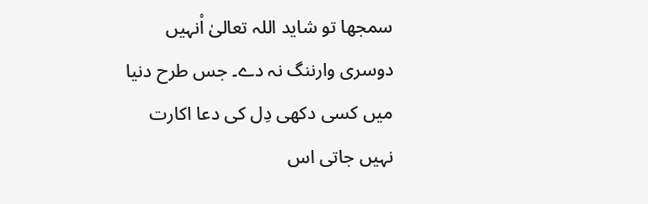سمجھا تو شاید اللہ تعالیٰ اْنہیں دوسری وارننگ نہ دے۔ جس طرح دنیا میں کسی دکھی دِل کی دعا اکارت نہیں جاتی اس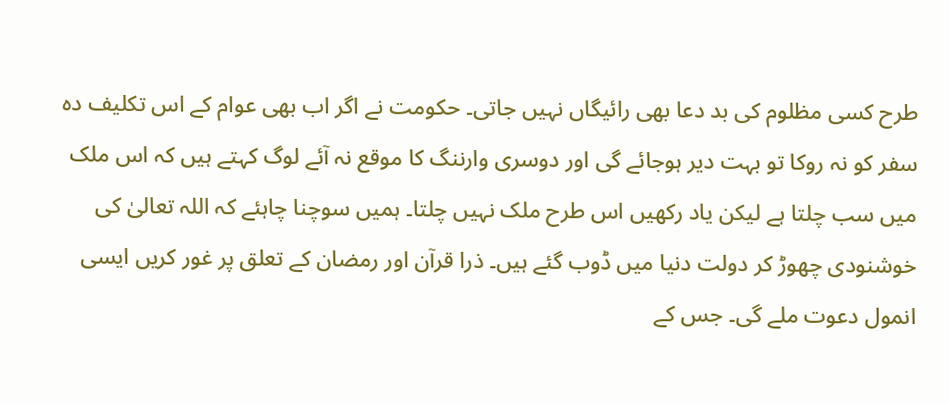طرح کسی مظلوم کی بد دعا بھی رائیگاں نہیں جاتی۔ حکومت نے اگر اب بھی عوام کے اس تکلیف دہ سفر کو نہ روکا تو بہت دیر ہوجائے گی اور دوسری وارننگ کا موقع نہ آئے لوگ کہتے ہیں کہ اس ملک میں سب چلتا ہے لیکن یاد رکھیں اس طرح ملک نہیں چلتا۔ ہمیں سوچنا چاہئے کہ اللہ تعالیٰ کی خوشنودی چھوڑ کر دولت دنیا میں ڈوب گئے ہیں۔ ذرا قرآن اور رمضان کے تعلق پر غور کریں ایسی انمول دعوت ملے گی۔ جس کے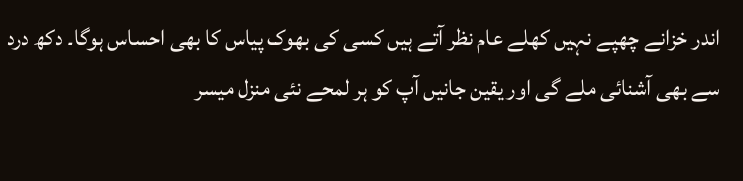اندر خزانے چھپے نہیں کھلے عام نظر آتے ہیں کسی کی بھوک پیاس کا بھی احساس ہوگا۔ دکھ درد سے بھی آشنائی ملے گی اور یقین جانیں آپ کو ہر لمحے نئی منزل میسر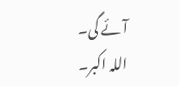آئے گی۔ اللہ اکبر۔